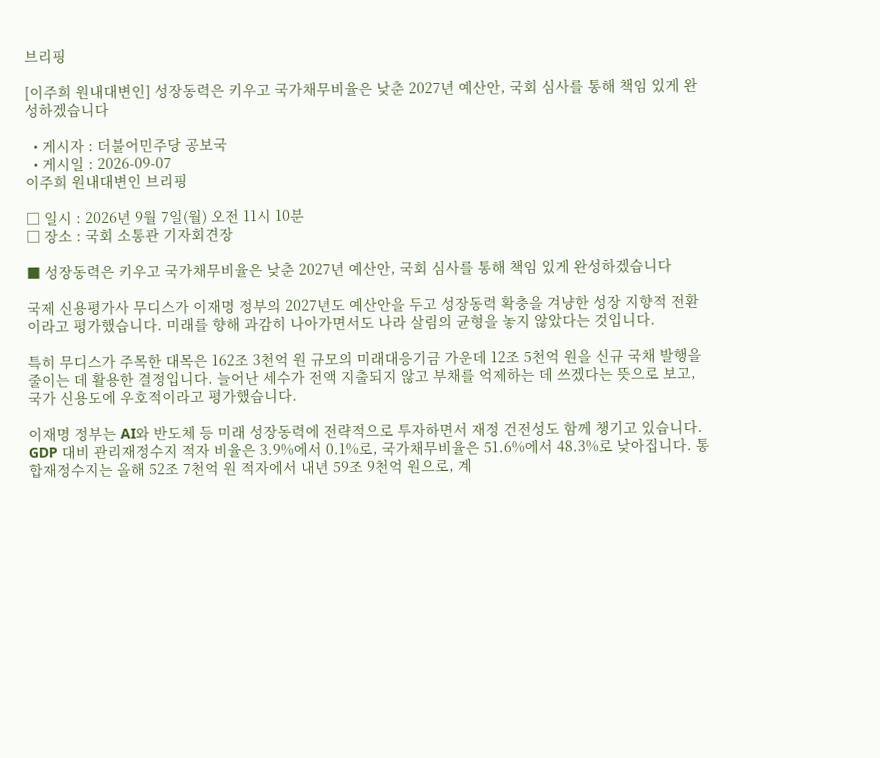브리핑

[이주희 원내대변인] 성장동력은 키우고 국가채무비율은 낮춘 2027년 예산안, 국회 심사를 통해 책임 있게 완성하겠습니다

  • 게시자 : 더불어민주당 공보국
  • 게시일 : 2026-09-07
이주희 원내대변인 브리핑

□ 일시 : 2026년 9월 7일(월) 오전 11시 10분
□ 장소 : 국회 소통관 기자회견장

■ 성장동력은 키우고 국가채무비율은 낮춘 2027년 예산안, 국회 심사를 통해 책임 있게 완성하겠습니다

국제 신용평가사 무디스가 이재명 정부의 2027년도 예산안을 두고 성장동력 확충을 겨냥한 성장 지향적 전환이라고 평가했습니다. 미래를 향해 과감히 나아가면서도 나라 살림의 균형을 놓지 않았다는 것입니다.

특히 무디스가 주목한 대목은 162조 3천억 원 규모의 미래대응기금 가운데 12조 5천억 원을 신규 국채 발행을 줄이는 데 활용한 결정입니다. 늘어난 세수가 전액 지출되지 않고 부채를 억제하는 데 쓰겠다는 뜻으로 보고, 국가 신용도에 우호적이라고 평가했습니다.

이재명 정부는 AI와 반도체 등 미래 성장동력에 전략적으로 투자하면서 재정 건전성도 함께 챙기고 있습니다. GDP 대비 관리재정수지 적자 비율은 3.9%에서 0.1%로, 국가채무비율은 51.6%에서 48.3%로 낮아집니다. 통합재정수지는 올해 52조 7천억 원 적자에서 내년 59조 9천억 원으로, 계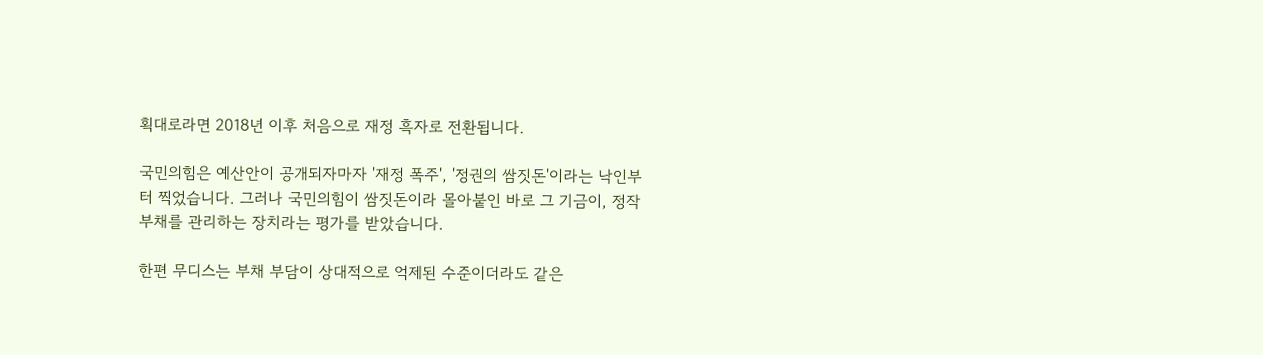획대로라면 2018년 이후 처음으로 재정 흑자로 전환됩니다.

국민의힘은 예산안이 공개되자마자 '재정 폭주', '정권의 쌈짓돈'이라는 낙인부터 찍었습니다. 그러나 국민의힘이 쌈짓돈이라 몰아붙인 바로 그 기금이, 정작 부채를 관리하는 장치라는 평가를 받았습니다.

한편 무디스는 부채 부담이 상대적으로 억제된 수준이더라도 같은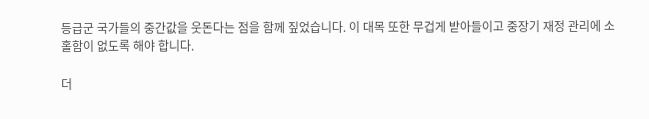등급군 국가들의 중간값을 웃돈다는 점을 함께 짚었습니다. 이 대목 또한 무겁게 받아들이고 중장기 재정 관리에 소홀함이 없도록 해야 합니다.

더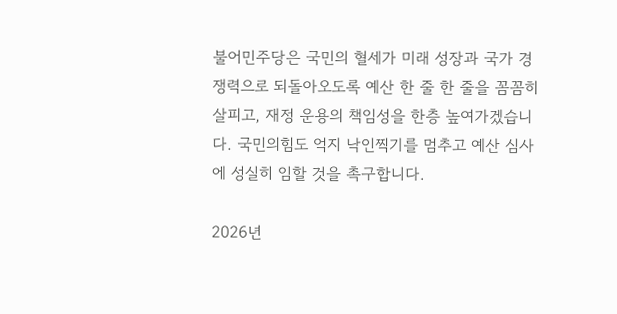불어민주당은 국민의 혈세가 미래 성장과 국가 경쟁력으로 되돌아오도록 예산 한 줄 한 줄을 꼼꼼히 살피고, 재정 운용의 책임성을 한층 높여가겠습니다. 국민의힘도 억지 낙인찍기를 멈추고 예산 심사에 성실히 임할 것을 촉구합니다.

2026년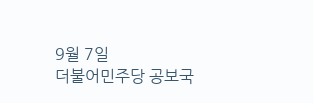9월 7일
더불어민주당 공보국